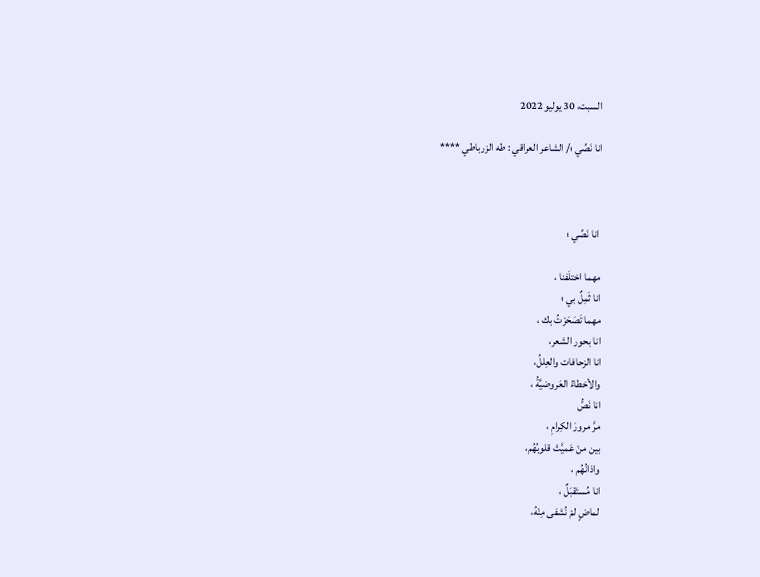السبت، 30 يوليو 2022

انا نَصِّي ؛/ الشاعر العراقي : طه الزرباطي ****



 انا نَصِّي ؛

مهما اختلَفنا ،
انا ثَمِلٌ بي ؛
مهما تَصَحَرْتُ بك ،
انا بحور الشعر،
انا الزحافات والعِللُ،
والأخطاءُ العَروضيَّةُ ،
انا نَصُّ
مرَّ مرورَ الكِرامِ ،
بين منْ عَميَّتْ قلوبُهُم،
واذانُهُم ،
انا مُستَقبَلٌ ،
لماضٍ لمْ نُشفى مِنْهُ،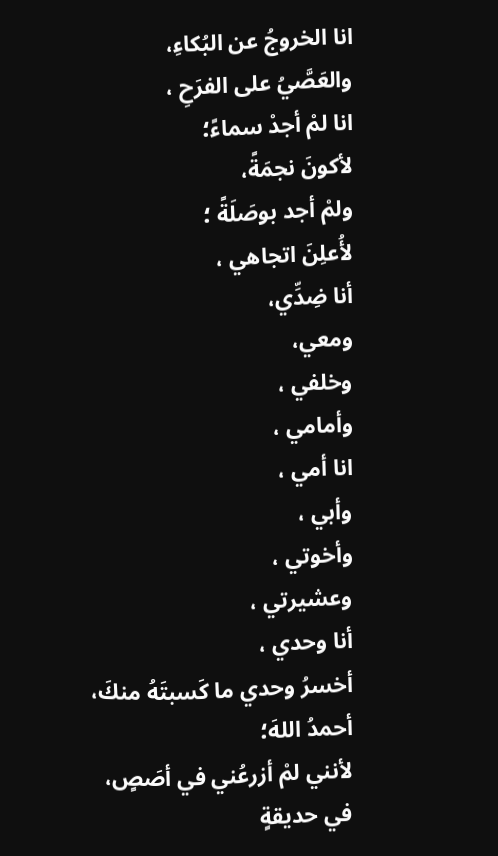انا الخروجُ عن البُكاءِ،
والعَصَّيُ على الفرَحِ ،
انا لمْ أجدْ سماءً؛
لأكونَ نجمَةً،
ولمْ أجد بوصَلَةً ؛
لأُعلِنَ اتجاهي ،
أنا ضِدِّي،
ومعي،
وخلفي ،
وأمامي ،
انا أمي ،
وأبي ،
وأخوتي ،
وعشيرتي ،
أنا وحدي ،
أخسرُ وحدي ما كَسبتَهُ منكَ،
أحمدُ اللهَ؛
لأنني لمْ أزرعُني في أصَصٍ،
في حديقةٍ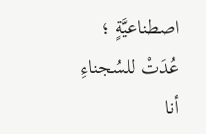اصطناعيَّةٍ ؛
عُدَتْ للسُجناءِ
أنا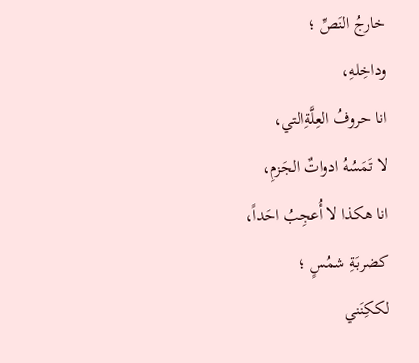خارجُ النَصِّ ؛
وداخِلهِ،
انا حروفُ العِلَّةِالتي،
لا تَمَسُهُ ادواتٌ الجَزمِ،
انا هكذا لا أُعجِبُ احَداً،
كضربَةِ شمُسٍ ؛
لككِنَني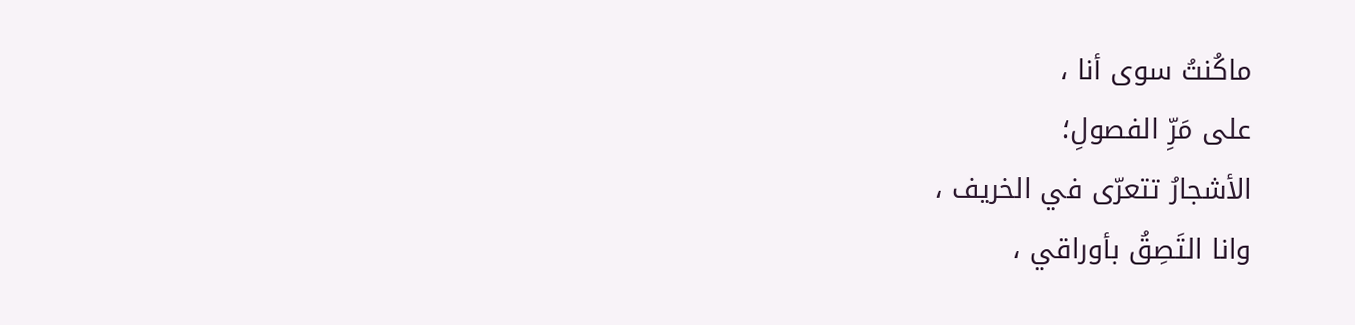ماكُنتُ سوى أنا ،
على مَرِّ الفصولِ؛
الأشجارُ تتعرّى في الخريف ،
وانا التَصِقُ بأوراقي ،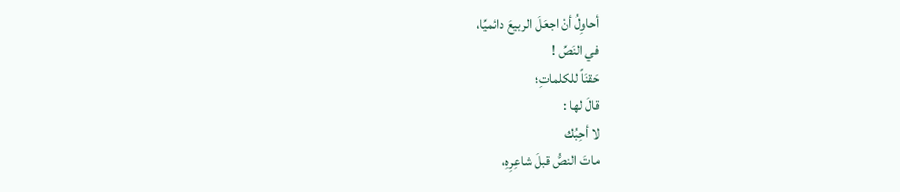أحاوِلُ أنْ اجعَلَ الربيعَ دائميِّا،
في النَصِّ !
حَقنَاً للكلماتِ؛
قالَ لها :
لا أحِبُك
ماتَ النصُّ قبلَ شاعِرِهِ،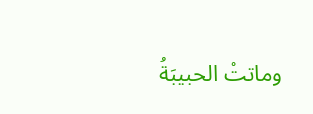وماتتْ الحبيبَةُ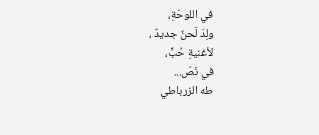في اللوحَةِ،
ولِدَ لَحنٌ جديدٌ ،
لأغنيةِ حُبٍّ،
في نَصّ...
طه الزرباطي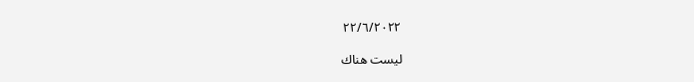٢٢/٦/٢٠٢٢

ليست هناك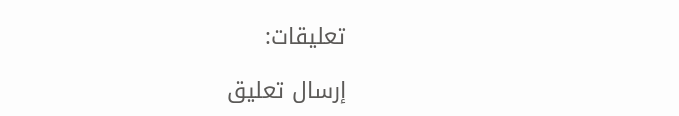تعليقات:

إرسال تعليق